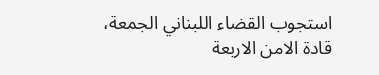استجوب القضاء اللبناني الجمعة، قادة الامن الاربعة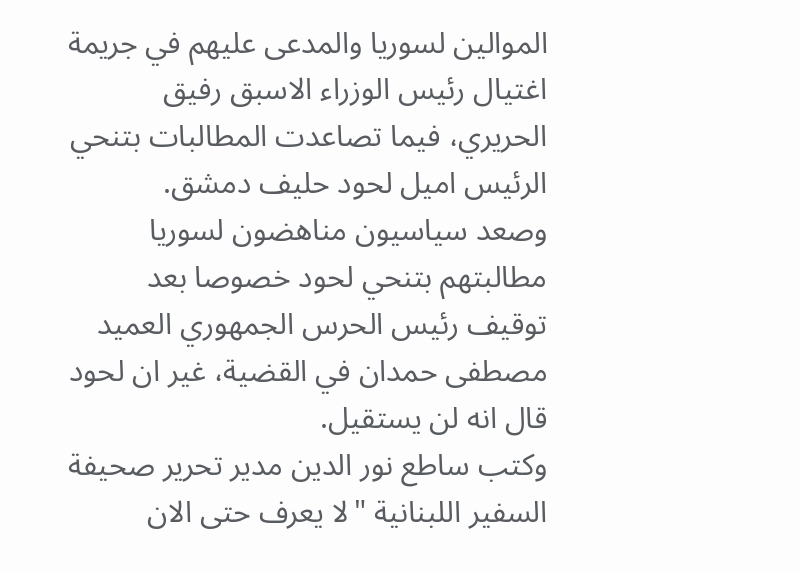الموالين لسوريا والمدعى عليهم في جريمة اغتيال رئيس الوزراء الاسبق رفيق الحريري، فيما تصاعدت المطالبات بتنحي الرئيس اميل لحود حليف دمشق.
وصعد سياسيون مناهضون لسوريا مطالبتهم بتنحي لحود خصوصا بعد توقيف رئيس الحرس الجمهوري العميد مصطفى حمدان في القضية، غير ان لحود قال انه لن يستقيل.
وكتب ساطع نور الدين مدير تحرير صحيفة السفير اللبنانية "لا يعرف حتى الان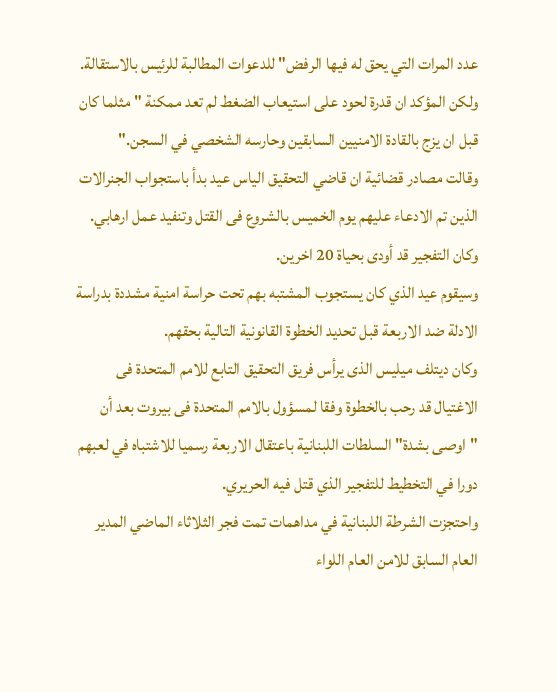عدد المرات التي يحق له فيها الرفض" للدعوات المطالبة للرئيس بالاستقالة.
ولكن المؤكد ان قدرة لحود على استيعاب الضغط لم تعد ممكنة "مثلما كان قبل ان يزج بالقادة الامنيين السابقين وحارسه الشخصي في السجن."
وقالت مصادر قضائية ان قاضي التحقيق الياس عيد بدأ باستجواب الجنرالات الذين تم الادعاء عليهم يوم الخميس بالشروع فى القتل وتنفيد عمل ارهابي. وكان التفجير قد أودى بحياة 20 اخرين.
وسيقوم عيد الذي كان يستجوب المشتبه بهم تحت حراسة امنية مشددة بدراسة الادلة ضد الاربعة قبل تحديد الخطوة القانونية التالية بحقهم.
وكان ديتلف ميليس الذى يرأس فريق التحقيق التابع للامم المتحدة فى الاغتيال قد رحب بالخطوة وفقا لمسؤول بالامم المتحدة فى بيروت بعد أن "اوصى بشدة" السلطات اللبنانية باعتقال الاربعة رسميا للاشتباه في لعبهم دورا في التخطيط للتفجير الذي قتل فيه الحريري.
واحتجزت الشرطة اللبنانية في مداهمات تمت فجر الثلاثاء الماضي المدير العام السابق للامن العام اللواء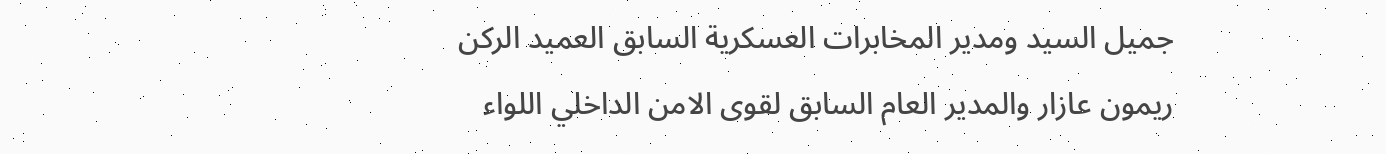جميل السيد ومدير المخابرات العسكرية السابق العميد الركن ريمون عازار والمدير العام السابق لقوى الامن الداخلي اللواء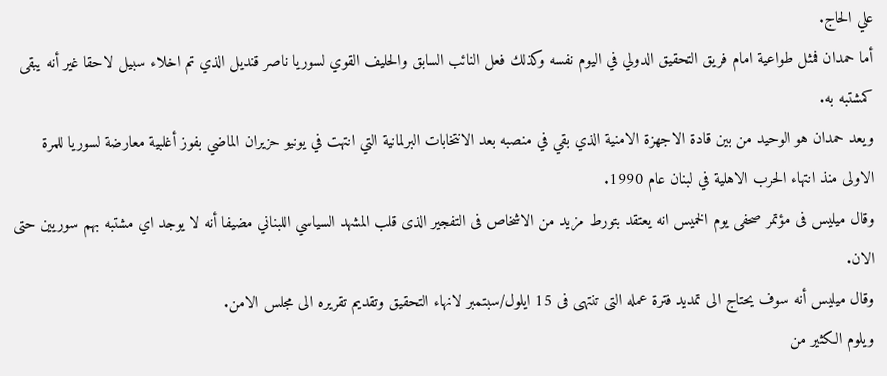علي الحاج.
أما حمدان فمثل طواعية امام فريق التحقيق الدولي في اليوم نفسه وكذلك فعل النائب السابق والحليف القوي لسوريا ناصر قنديل الذي تم اخلاء سبيل لاحقا غير أنه يبقى كمشتبه به.
ويعد حمدان هو الوحيد من بين قادة الاجهزة الامنية الذي بقي في منصبه بعد الانتخابات البرلمانية التي انتهت في يونيو حزيران الماضي بفوز أغلبية معارضة لسوريا للمرة الاولى منذ انتهاء الحرب الاهلية في لبنان عام 1990.
وقال ميليس فى مؤتمر صحفى يوم الخميس انه يعتقد بتورط مزيد من الاشخاص فى التفجير الذى قلب المشهد السياسي اللبناني مضيفا أنه لا يوجد اي مشتبه بهم سوريين حتى الان.
وقال ميليس أنه سوف يحتاج الى تمديد فترة عمله التى تنتهى فى 15 ايلول/سبتمبر لانهاء التحقيق وتقديم تقريره الى مجلس الامن.
ويلوم الكثير من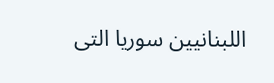اللبنانيين سوريا التى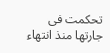تحكمت فى جارتها منذ انتهاء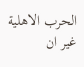الحرب الاهلية غير ان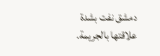دمشق نفت بشدة علاقتها بالجريمة.